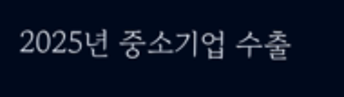2025년 중소기업 수출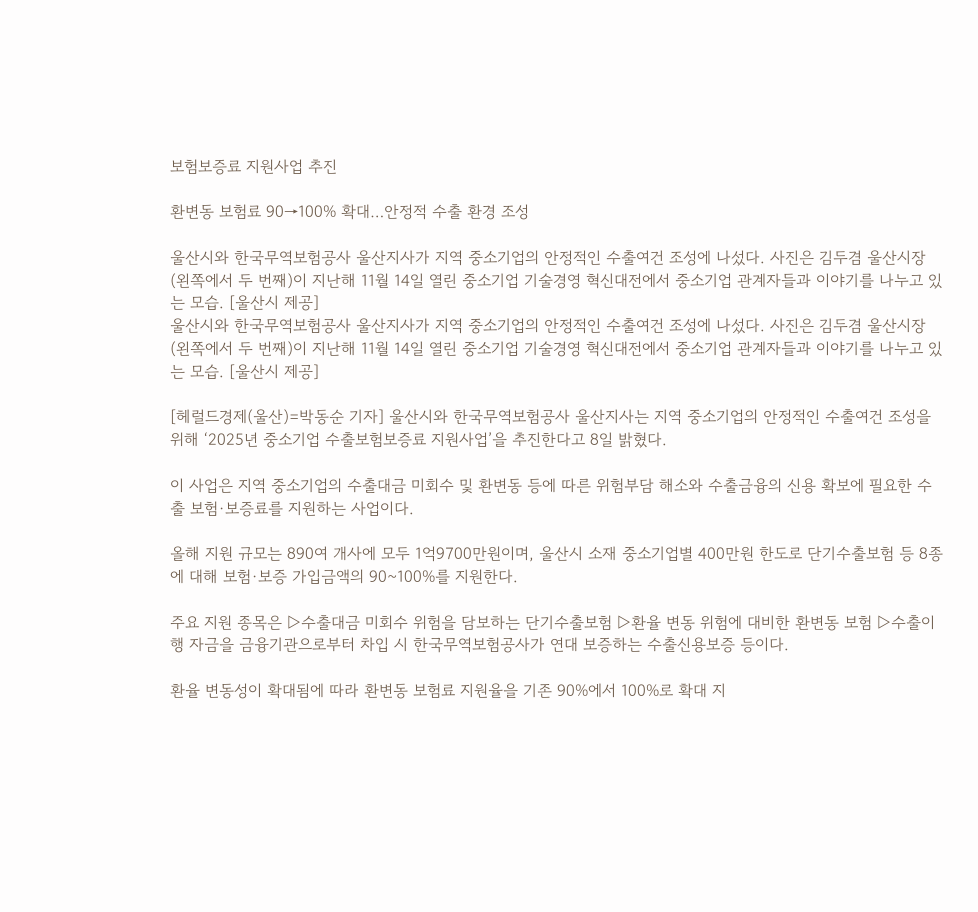보험보증료 지원사업 추진

환변동 보험료 90→100% 확대…안정적 수출 환경 조성

울산시와 한국무역보험공사 울산지사가 지역 중소기업의 안정적인 수출여건 조성에 나섰다. 사진은 김두겸 울산시장(왼쪽에서 두 번째)이 지난해 11월 14일 열린 중소기업 기술경영 혁신대전에서 중소기업 관계자들과 이야기를 나누고 있는 모습. [울산시 제공]
울산시와 한국무역보험공사 울산지사가 지역 중소기업의 안정적인 수출여건 조성에 나섰다. 사진은 김두겸 울산시장(왼쪽에서 두 번째)이 지난해 11월 14일 열린 중소기업 기술경영 혁신대전에서 중소기업 관계자들과 이야기를 나누고 있는 모습. [울산시 제공]

[헤럴드경제(울산)=박동순 기자] 울산시와 한국무역보험공사 울산지사는 지역 중소기업의 안정적인 수출여건 조성을 위해 ‘2025년 중소기업 수출보험보증료 지원사업’을 추진한다고 8일 밝혔다.

이 사업은 지역 중소기업의 수출대금 미회수 및 환변동 등에 따른 위험부담 해소와 수출금융의 신용 확보에 필요한 수출 보험·보증료를 지원하는 사업이다.

올해 지원 규모는 890여 개사에 모두 1억9700만원이며, 울산시 소재 중소기업별 400만원 한도로 단기수출보험 등 8종에 대해 보험·보증 가입금액의 90~100%를 지원한다.

주요 지원 종목은 ▷수출대금 미회수 위험을 담보하는 단기수출보험 ▷환율 변동 위험에 대비한 환변동 보험 ▷수출이행 자금을 금융기관으로부터 차입 시 한국무역보험공사가 연대 보증하는 수출신용보증 등이다.

환율 변동성이 확대됨에 따라 환변동 보험료 지원율을 기존 90%에서 100%로 확대 지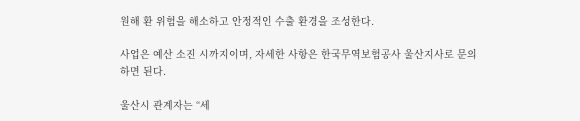원해 환 위험을 해소하고 안정적인 수출 환경을 조성한다.

사업은 예산 소진 시까지이며, 자세한 사항은 한국무역보험공사 울산지사로 문의하면 된다.

울산시 관계자는 “세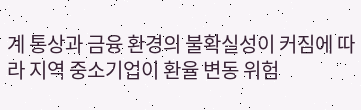계 통상과 금융 환경의 불확실성이 커짐에 따라 지역 중소기업이 환율 변동 위험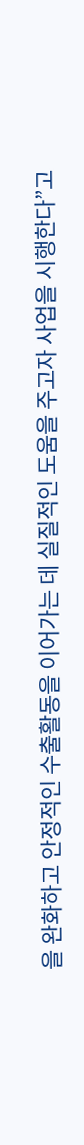을 완화하고 안정적인 수출활동을 이어가는 데 실질적인 도움을 주고자 사업을 시행한다”고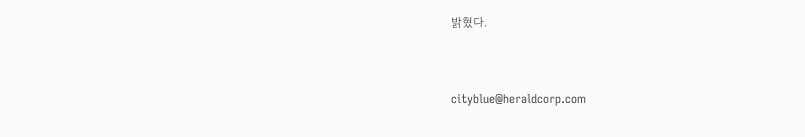밝혔다.


cityblue@heraldcorp.com